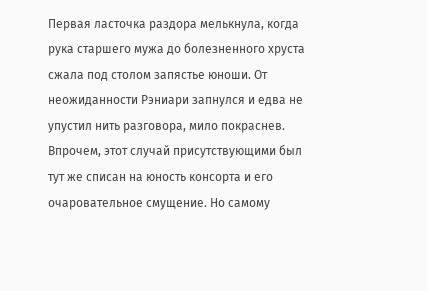Первая ласточка раздора мелькнула, когда рука старшего мужа до болезненного хруста сжала под столом запястье юноши. От неожиданности Рэниари запнулся и едва не упустил нить разговора, мило покраснев. Впрочем, этот случай присутствующими был тут же списан на юность консорта и его очаровательное смущение. Но самому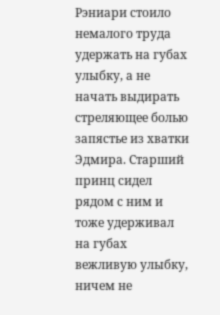Рэниари стоило немалого труда удержать на губах улыбку, а не начать выдирать стреляющее болью запястье из хватки Эдмира. Старший принц сидел рядом с ним и тоже удерживал на губах вежливую улыбку, ничем не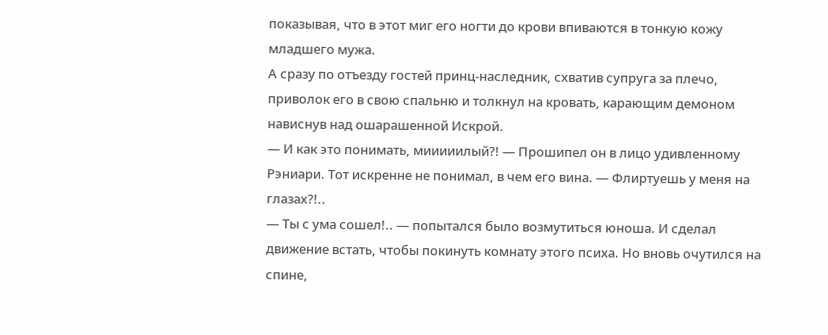показывая, что в этот миг его ногти до крови впиваются в тонкую кожу младшего мужа.
А сразу по отъезду гостей принц-наследник, схватив супруга за плечо, приволок его в свою спальню и толкнул на кровать, карающим демоном нависнув над ошарашенной Искрой.
— И как это понимать, мииииилый?! — Прошипел он в лицо удивленному Рэниари. Тот искренне не понимал, в чем его вина. — Флиртуешь у меня на глазах?!..
— Ты с ума сошел!.. — попытался было возмутиться юноша. И сделал движение встать, чтобы покинуть комнату этого психа. Но вновь очутился на спине,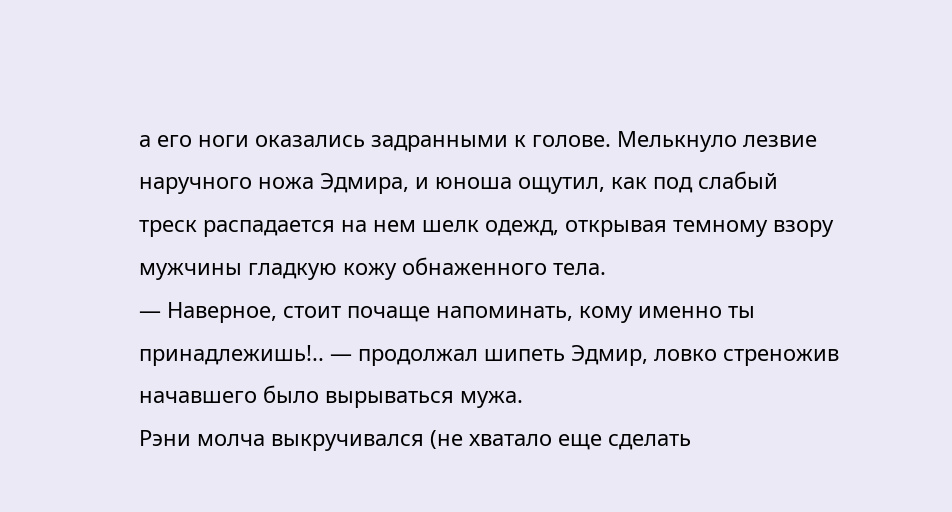а его ноги оказались задранными к голове. Мелькнуло лезвие наручного ножа Эдмира, и юноша ощутил, как под слабый треск распадается на нем шелк одежд, открывая темному взору мужчины гладкую кожу обнаженного тела.
— Наверное, стоит почаще напоминать, кому именно ты принадлежишь!.. — продолжал шипеть Эдмир, ловко стреножив начавшего было вырываться мужа.
Рэни молча выкручивался (не хватало еще сделать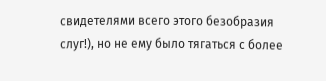свидетелями всего этого безобразия слуг!), но не ему было тягаться с более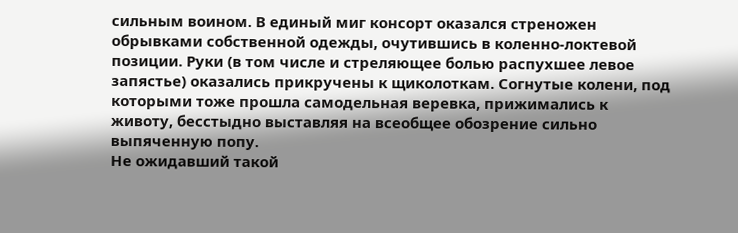сильным воином. В единый миг консорт оказался стреножен обрывками собственной одежды, очутившись в коленно-локтевой позиции. Руки (в том числе и стреляющее болью распухшее левое запястье) оказались прикручены к щиколоткам. Согнутые колени, под которыми тоже прошла самодельная веревка, прижимались к животу, бесстыдно выставляя на всеобщее обозрение сильно выпяченную попу.
Не ожидавший такой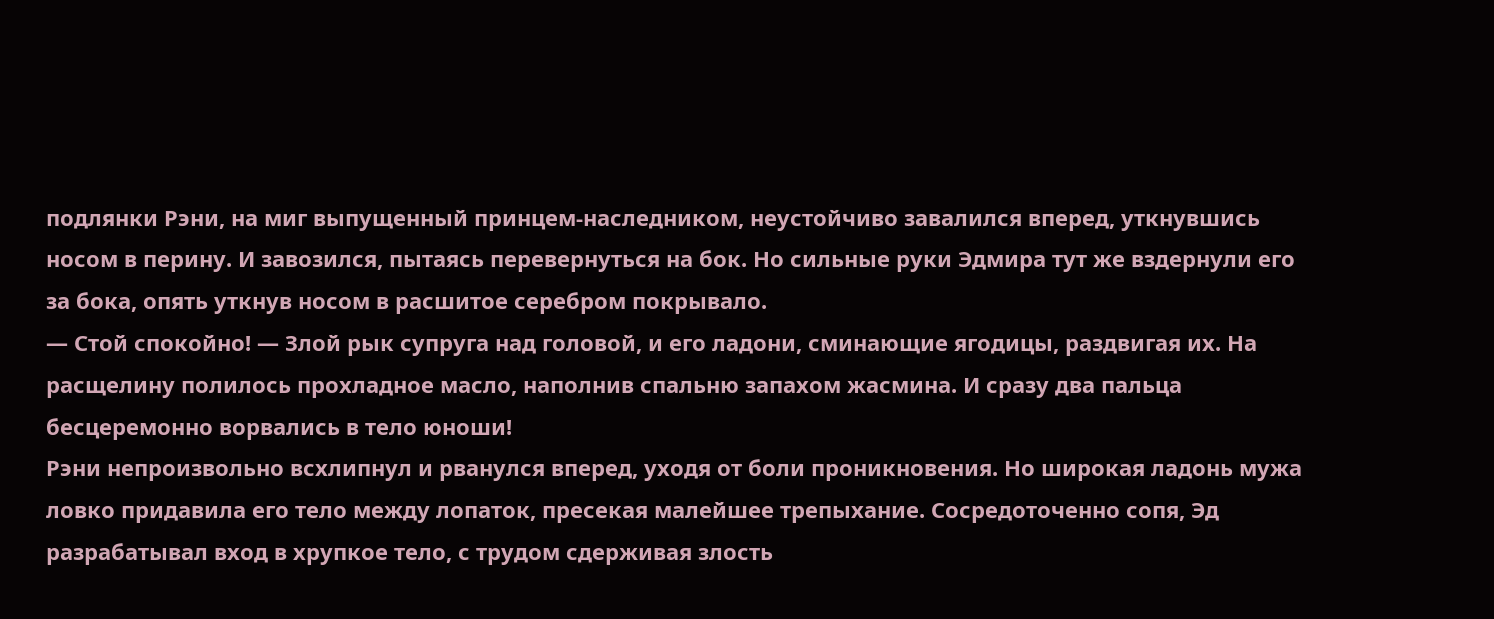подлянки Рэни, на миг выпущенный принцем-наследником, неустойчиво завалился вперед, уткнувшись носом в перину. И завозился, пытаясь перевернуться на бок. Но сильные руки Эдмира тут же вздернули его за бока, опять уткнув носом в расшитое серебром покрывало.
— Стой спокойно! — Злой рык супруга над головой, и его ладони, сминающие ягодицы, раздвигая их. На расщелину полилось прохладное масло, наполнив спальню запахом жасмина. И сразу два пальца бесцеремонно ворвались в тело юноши!
Рэни непроизвольно всхлипнул и рванулся вперед, уходя от боли проникновения. Но широкая ладонь мужа ловко придавила его тело между лопаток, пресекая малейшее трепыхание. Сосредоточенно сопя, Эд разрабатывал вход в хрупкое тело, с трудом сдерживая злость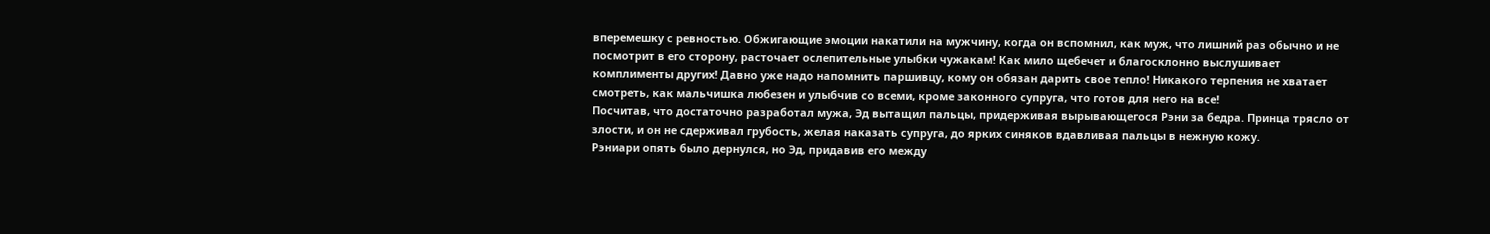вперемешку с ревностью. Обжигающие эмоции накатили на мужчину, когда он вспомнил, как муж, что лишний раз обычно и не посмотрит в его сторону, расточает ослепительные улыбки чужакам! Как мило щебечет и благосклонно выслушивает комплименты других! Давно уже надо напомнить паршивцу, кому он обязан дарить свое тепло! Никакого терпения не хватает смотреть, как мальчишка любезен и улыбчив со всеми, кроме законного супруга, что готов для него на все!
Посчитав, что достаточно разработал мужа, Эд вытащил пальцы, придерживая вырывающегося Рэни за бедра. Принца трясло от злости, и он не сдерживал грубость, желая наказать супруга, до ярких синяков вдавливая пальцы в нежную кожу.
Рэниари опять было дернулся, но Эд, придавив его между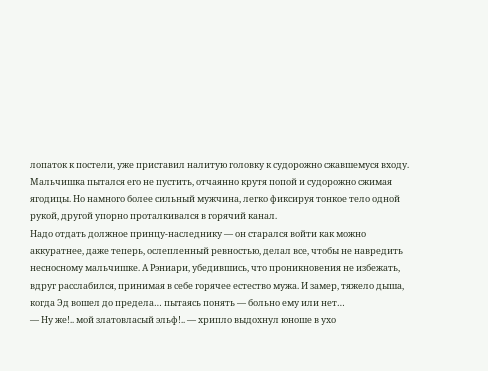лопаток к постели, уже приставил налитую головку к судорожно сжавшемуся входу. Мальчишка пытался его не пустить, отчаянно крутя попой и судорожно сжимая ягодицы. Но намного более сильный мужчина, легко фиксируя тонкое тело одной рукой, другой упорно проталкивался в горячий канал.
Надо отдать должное принцу-наследнику — он старался войти как можно аккуратнее, даже теперь, ослепленный ревностью, делал все, чтобы не навредить несносному мальчишке. А Рэниари, убедившись, что проникновения не избежать, вдруг расслабился, принимая в себе горячее естество мужа. И замер, тяжело дыша, когда Эд вошел до предела… пытаясь понять — больно ему или нет…
— Ну же!.. мой златовласый эльф!.. — хрипло выдохнул юноше в ухо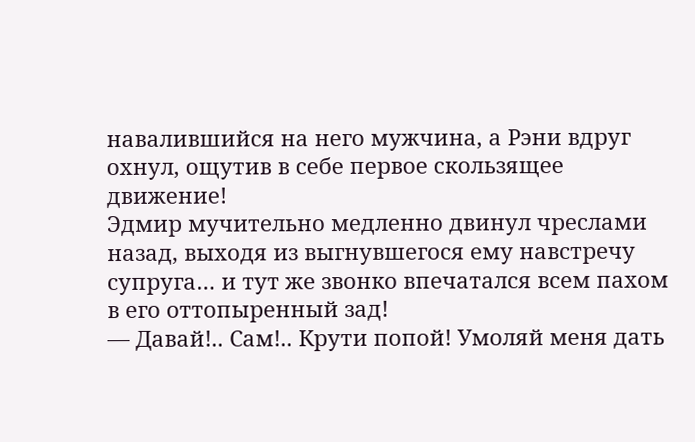навалившийся на него мужчина, а Рэни вдруг охнул, ощутив в себе первое скользящее движение!
Эдмир мучительно медленно двинул чреслами назад, выходя из выгнувшегося ему навстречу супруга… и тут же звонко впечатался всем пахом в его оттопыренный зад!
— Давай!.. Сам!.. Крути попой! Умоляй меня дать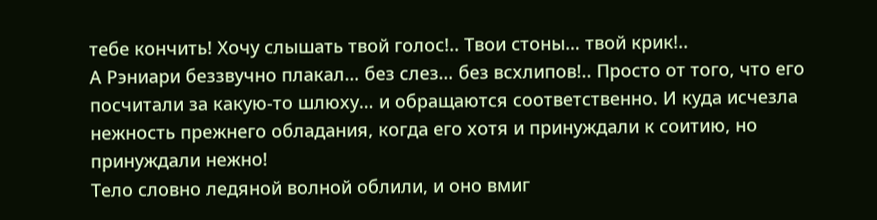тебе кончить! Хочу слышать твой голос!.. Твои стоны… твой крик!..
А Рэниари беззвучно плакал… без слез… без всхлипов!.. Просто от того, что его посчитали за какую-то шлюху… и обращаются соответственно. И куда исчезла нежность прежнего обладания, когда его хотя и принуждали к соитию, но принуждали нежно!
Тело словно ледяной волной облили, и оно вмиг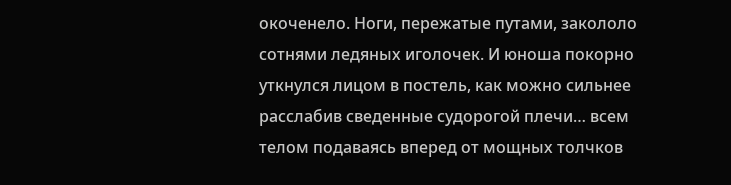окоченело. Ноги, пережатые путами, закололо сотнями ледяных иголочек. И юноша покорно уткнулся лицом в постель, как можно сильнее расслабив сведенные судорогой плечи… всем телом подаваясь вперед от мощных толчков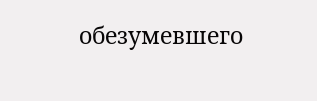обезумевшего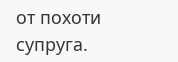от похоти супруга.